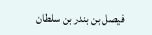فيصل بن بندر بن سلطان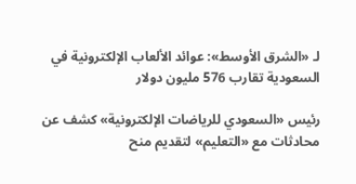لـ «الشرق الأوسط»: عوائد الألعاب الإلكترونية في السعودية تقارب 576 مليون دولار

رئيس «السعودي للرياضات الإلكترونية» كشف عن محادثات مع «التعليم» لتقديم منح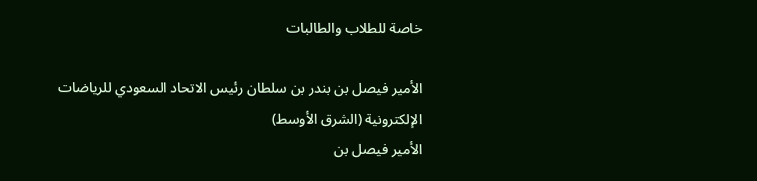خاصة للطلاب والطالبات

الأمير فيصل بن بندر بن سلطان رئيس الاتحاد السعودي للرياضات الإلكترونية (الشرق الأوسط)
الأمير فيصل بن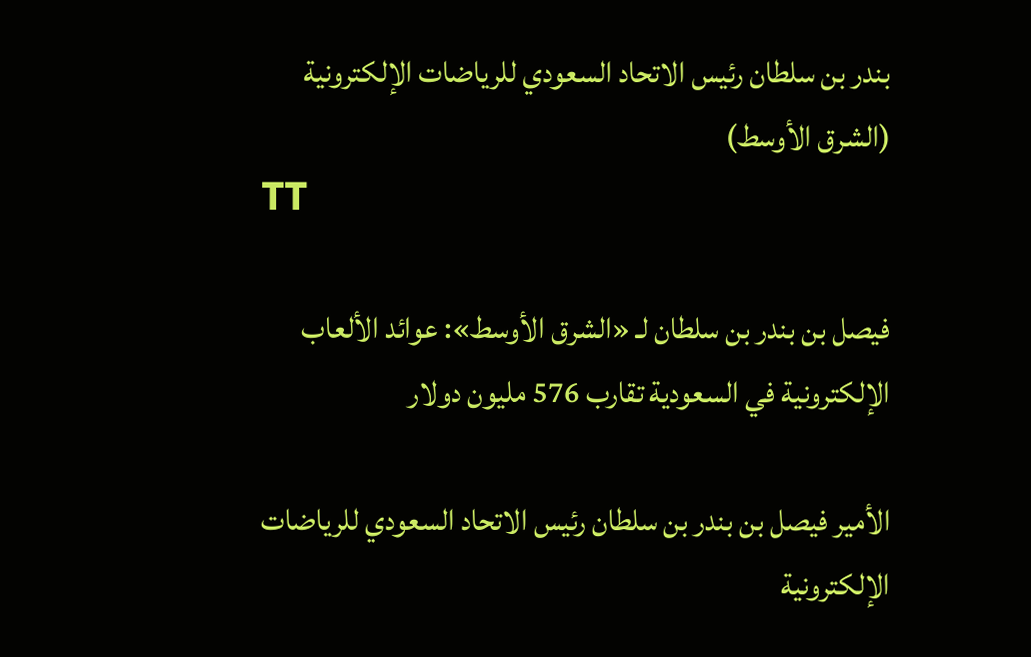بندر بن سلطان رئيس الاتحاد السعودي للرياضات الإلكترونية (الشرق الأوسط)
TT

فيصل بن بندر بن سلطان لـ «الشرق الأوسط»: عوائد الألعاب الإلكترونية في السعودية تقارب 576 مليون دولار

الأمير فيصل بن بندر بن سلطان رئيس الاتحاد السعودي للرياضات الإلكترونية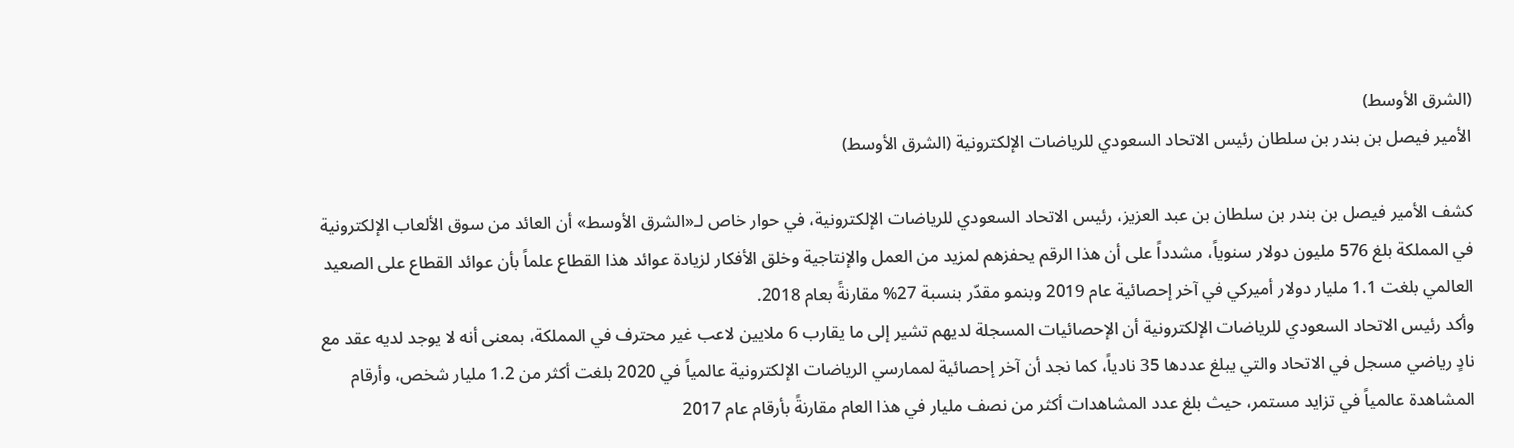(الشرق الأوسط)
الأمير فيصل بن بندر بن سلطان رئيس الاتحاد السعودي للرياضات الإلكترونية (الشرق الأوسط)

كشف الأمير فيصل بن بندر بن سلطان بن عبد العزيز، رئيس الاتحاد السعودي للرياضات الإلكترونية، في حوار خاص لـ«الشرق الأوسط» أن العائد من سوق الألعاب الإلكترونية في المملكة بلغ 576 مليون دولار سنوياً، مشدداً على أن هذا الرقم يحفزهم لمزيد من العمل والإنتاجية وخلق الأفكار لزيادة عوائد هذا القطاع علماً بأن عوائد القطاع على الصعيد العالمي بلغت 1.1 مليار دولار أميركي في آخر إحصائية عام 2019 وبنمو مقدّر بنسبة 27% مقارنةً بعام 2018.
وأكد رئيس الاتحاد السعودي للرياضات الإلكترونية أن الإحصائيات المسجلة لديهم تشير إلى ما يقارب 6 ملايين لاعب غير محترف في المملكة، بمعنى أنه لا يوجد لديه عقد مع نادٍ رياضي مسجل في الاتحاد والتي يبلغ عددها 35 نادياً، كما نجد أن آخر إحصائية لممارسي الرياضات الإلكترونية عالمياً في 2020 بلغت أكثر من 1.2 مليار شخص، وأرقام المشاهدة عالمياً في تزايد مستمر، حيث بلغ عدد المشاهدات أكثر من نصف مليار في هذا العام مقارنةً بأرقام عام 2017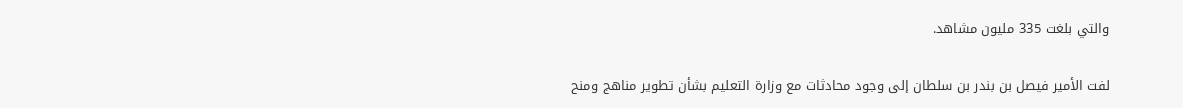والتي بلغت 335 مليون مشاهد.

لفت الأمير فيصل بن بندر بن سلطان إلى وجود محادثات مع وزارة التعليم بشأن تطوير مناهج ومنح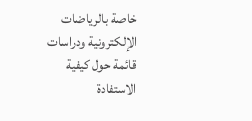خاصة بالرياضات الإلكترونية ودراسات قائمة حول كيفية الاستفادة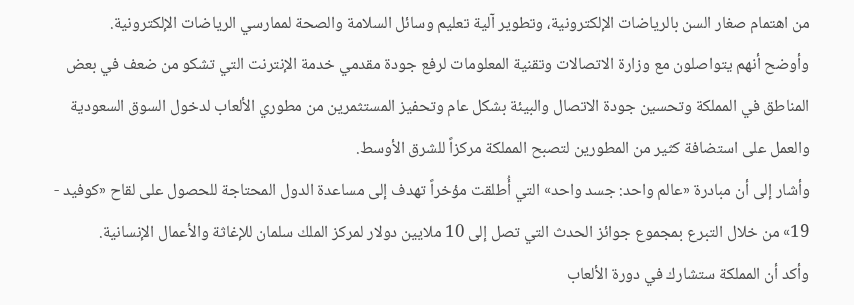من اهتمام صغار السن بالرياضات الإلكترونية، وتطوير آلية تعليم وسائل السلامة والصحة لممارسي الرياضات الإلكترونية.
وأوضح أنهم يتواصلون مع وزارة الاتصالات وتقنية المعلومات لرفع جودة مقدمي خدمة الإنترنت التي تشكو من ضعف في بعض المناطق في المملكة وتحسين جودة الاتصال والبيئة بشكل عام وتحفيز المستثمرين من مطوري الألعاب لدخول السوق السعودية والعمل على استضافة كثير من المطورين لتصبح المملكة مركزاً للشرق الأوسط.
وأشار إلى أن مبادرة «عالم واحد: جسد واحد» التي أُطلقت مؤخراً تهدف إلى مساعدة الدول المحتاجة للحصول على لقاح «كوفيد - 19» من خلال التبرع بمجموع جوائز الحدث التي تصل إلى 10 ملايين دولار لمركز الملك سلمان للإغاثة والأعمال الإنسانية.
وأكد أن المملكة ستشارك في دورة الألعاب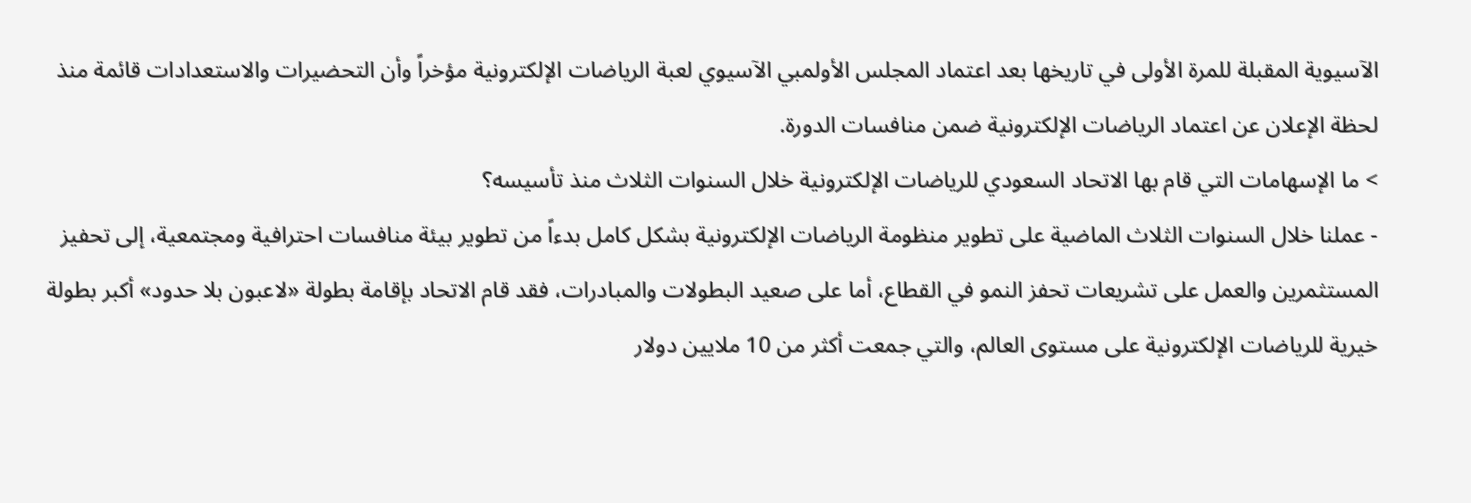الآسيوية المقبلة للمرة الأولى في تاريخها بعد اعتماد المجلس الأولمبي الآسيوي لعبة الرياضات الإلكترونية مؤخراً وأن التحضيرات والاستعدادات قائمة منذ لحظة الإعلان عن اعتماد الرياضات الإلكترونية ضمن منافسات الدورة.
> ما الإسهامات التي قام بها الاتحاد السعودي للرياضات الإلكترونية خلال السنوات الثلاث منذ تأسيسه؟
- عملنا خلال السنوات الثلاث الماضية على تطوير منظومة الرياضات الإلكترونية بشكل كامل بدءاً من تطوير بيئة منافسات احترافية ومجتمعية، إلى تحفيز المستثمرين والعمل على تشريعات تحفز النمو في القطاع، أما على صعيد البطولات والمبادرات، فقد قام الاتحاد بإقامة بطولة «لاعبون بلا حدود» أكبر بطولة خيرية للرياضات الإلكترونية على مستوى العالم، والتي جمعت أكثر من 10 ملايين دولار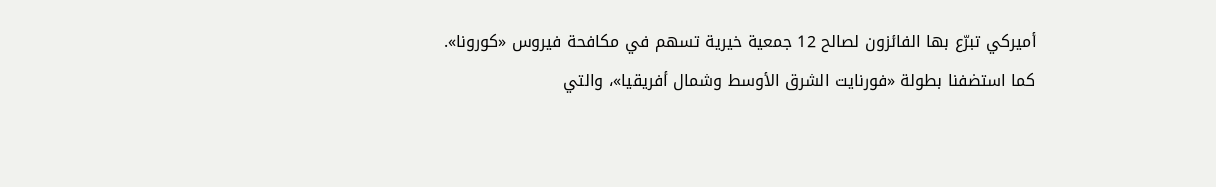أميركي تبرّع بها الفائزون لصالح 12 جمعية خيرية تسهم في مكافحة فيروس «كورونا».
كما استضفنا بطولة «فورنايت الشرق الأوسط وشمال أفريقيا»، والتي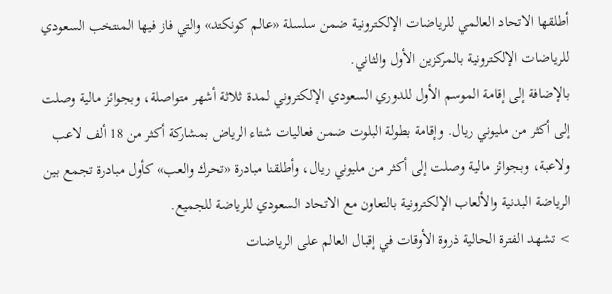أطلقها الاتحاد العالمي للرياضات الإلكترونية ضمن سلسلة «عالم كونكتد» والتي فاز فيها المنتخب السعودي للرياضات الإلكترونية بالمركزين الأول والثاني.
بالإضافة إلى إقامة الموسم الأول للدوري السعودي الإلكتروني لمدة ثلاثة أشهر متواصلة، وبجوائز مالية وصلت إلى أكثر من مليوني ريال. وإقامة بطولة البلوت ضمن فعاليات شتاء الرياض بمشاركة أكثر من 18 ألف لاعب ولاعبة، وبجوائز مالية وصلت إلى أكثر من مليوني ريال، وأطلقنا مبادرة «تحرك والعب» كأول مبادرة تجمع بين الرياضة البدنية والألعاب الإلكترونية بالتعاون مع الاتحاد السعودي للرياضة للجميع.
> تشهد الفترة الحالية ذروة الأوقات في إقبال العالم على الرياضات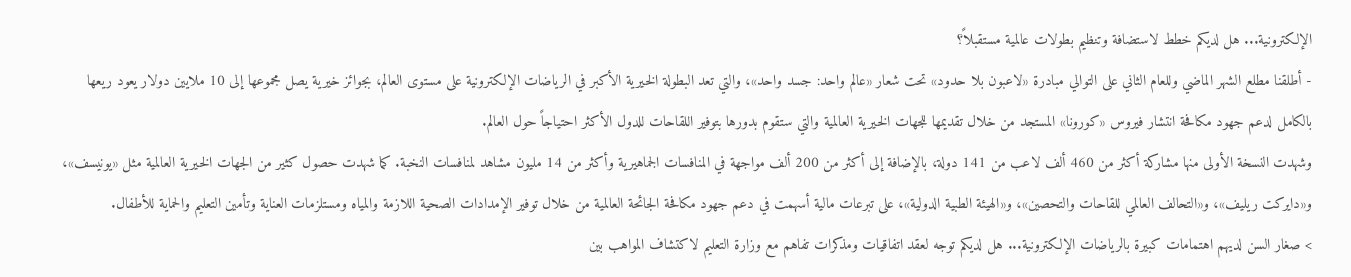الإلكترونية... هل لديكم خطط لاستضافة وتنظيم بطولات عالمية مستقبلاً؟
- أطلقنا مطلع الشهر الماضي وللعام الثاني على التوالي مبادرة «لاعبون بلا حدود» تحت شعار «عالم واحد: جسد واحد»، والتي تعد البطولة الخيرية الأكبر في الرياضات الإلكترونية على مستوى العالم، بجوائز خيرية يصل مجموعها إلى 10 ملايين دولار يعود ريعها بالكامل لدعم جهود مكافحة انتشار فيروس «كورونا» المستجد من خلال تقديمها للجهات الخيرية العالمية والتي ستقوم بدورها بتوفير اللقاحات للدول الأكثر احتياجاً حول العالم.
وشهدت النسخة الأولى منها مشاركة أكثر من 460 ألف لاعب من 141 دولة، بالإضافة إلى أكثر من 200 ألف مواجهة في المنافسات الجماهيرية وأكثر من 14 مليون مشاهد لمنافسات النخبة. كما شهدت حصول كثير من الجهات الخيرية العالمية مثل «يونيسف»، و«دايركت ريليف»، و«التحالف العالمي للقاحات والتحصين»، و«الهيئة الطبية الدولية»، على تبرعات مالية أسهمت في دعم جهود مكافحة الجائحة العالمية من خلال توفير الإمدادات الصحية اللازمة والمياه ومستلزمات العناية وتأمين التعليم والحماية للأطفال.
> صغار السن لديهم اهتمامات كبيرة بالرياضات الإلكترونية... هل لديكم توجه لعقد اتفاقيات ومذكرات تفاهم مع وزارة التعليم لاكتشاف المواهب بين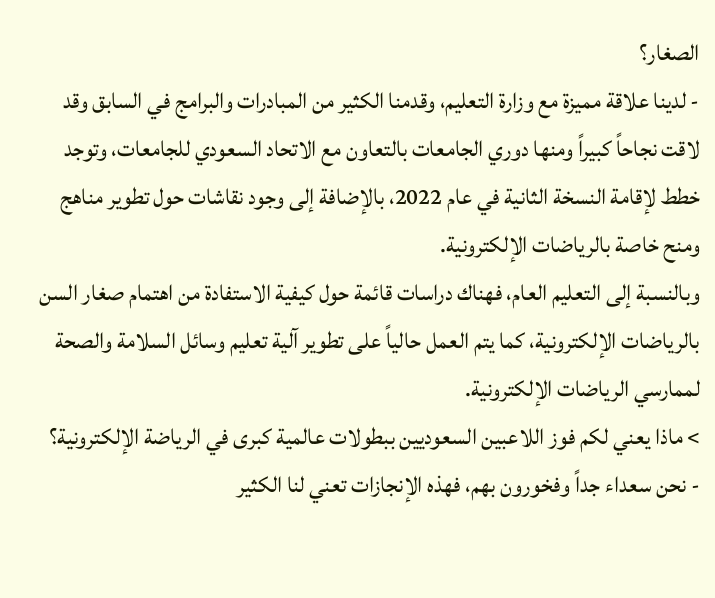الصغار؟
- لدينا علاقة مميزة مع وزارة التعليم، وقدمنا الكثير من المبادرات والبرامج في السابق وقد لاقت نجاحاً كبيراً ومنها دوري الجامعات بالتعاون مع الاتحاد السعودي للجامعات، وتوجد خطط لإقامة النسخة الثانية في عام 2022، بالإضافة إلى وجود نقاشات حول تطوير مناهج ومنح خاصة بالرياضات الإلكترونية.
وبالنسبة إلى التعليم العام، فهناك دراسات قائمة حول كيفية الاستفادة من اهتمام صغار السن بالرياضات الإلكترونية، كما يتم العمل حالياً على تطوير آلية تعليم وسائل السلامة والصحة لممارسي الرياضات الإلكترونية.
> ماذا يعني لكم فوز اللاعبين السعوديين ببطولات عالمية كبرى في الرياضة الإلكترونية؟
- نحن سعداء جداً وفخورون بهم، فهذه الإنجازات تعني لنا الكثير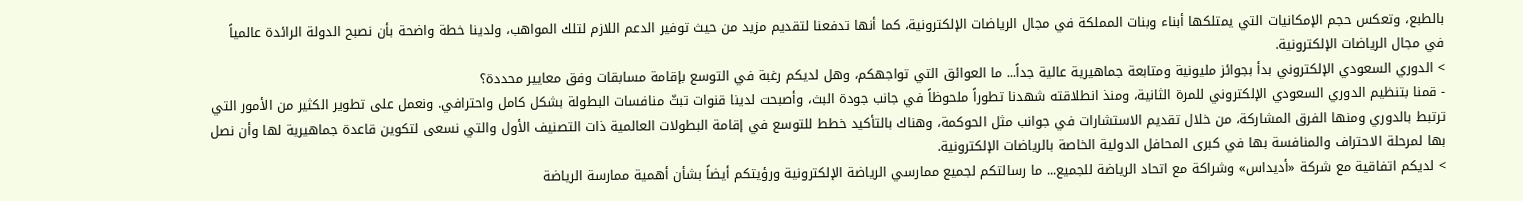بالطبع، وتعكس حجم الإمكانيات التي يمتلكها أبناء وبنات المملكة في مجال الرياضات الإلكترونية، كما أنها تدفعنا لتقديم مزيد من حيث توفير الدعم اللازم لتلك المواهب، ولدينا خطة واضحة بأن نصبح الدولة الرائدة عالمياً في مجال الرياضات الإلكترونية.
> الدوري السعودي الإلكتروني بدأ بجوائز مليونية ومتابعة جماهيرية عالية جداً... ما العوائق التي تواجهكم، وهل لديكم رغبة في التوسع بإقامة مسابقات وفق معايير محددة؟
- قمنا بتنظيم الدوري السعودي الإلكتروني للمرة الثانية، ومنذ انطلاقته شهدنا تطوراً ملحوظاً في جانب جودة البث، وأصبحت لدينا قنوات تبثّ منافسات البطولة بشكل كامل واحترافي. ونعمل على تطوير الكثير من الأمور التي ترتبط بالدوري ومنها الفرق المشاركة، من خلال تقديم الاستشارات في جوانب مثل الحوكمة، وهناك بالتأكيد خطط للتوسع في إقامة البطولات العالمية ذات التصنيف الأول والتي نسعى لتكوين قاعدة جماهيرية لها وأن نصل بها لمرحلة الاحتراف والمنافسة بها في كبرى المحافل الدولية الخاصة بالرياضات الإلكترونية.
> لديكم اتفاقية مع شركة «أديداس» وشراكة مع اتحاد الرياضة للجميع... ما رسالتكم لجميع ممارسي الرياضة الإلكترونية ورؤيتكم أيضاً بشأن أهمية ممارسة الرياضة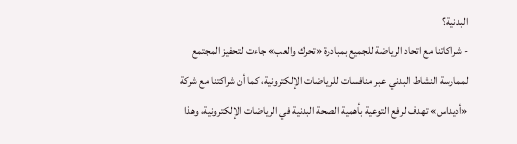البدنية؟
- شراكاتنا مع اتحاد الرياضة للجميع بمبادرة «تحرك والعب» جاءت لتحفيز المجتمع لممارسة النشاط البدني عبر منافسات للرياضات الإلكترونية، كما أن شراكتنا مع شركة «أديداس» تهدف لرفع التوعية بأهمية الصحة البدنية في الرياضات الإلكترونية، وهذا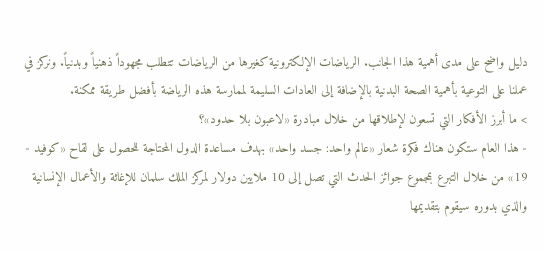دليل واضح على مدى أهمية هذا الجانب. الرياضات الإلكترونية كغيرها من الرياضات تتطلب مجهوداً ذهنياً وبدنياً. ونركز في عملنا على التوعية بأهمية الصحة البدنية بالإضافة إلى العادات السليمة لممارسة هذه الرياضة بأفضل طريقة ممكنة.
> ما أبرز الأفكار التي تسعون لإطلاقها من خلال مبادرة «لاعبون بلا حدود»؟
- هذا العام ستكون هناك فكرة شعار «عالم واحد: جسد واحد» بهدف مساعدة الدول المحتاجة للحصول على لقاح «كوفيد - 19» من خلال التبرع بمجموع جوائز الحدث التي تصل إلى 10 ملايين دولار لمركز الملك سلمان للإغاثة والأعمال الإنسانية والذي بدوره سيقوم بتقديمها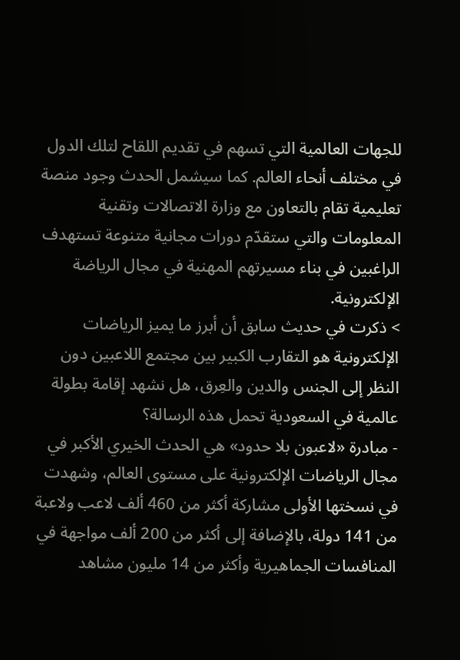للجهات العالمية التي تسهم في تقديم اللقاح لتلك الدول في مختلف أنحاء العالم. كما سيشمل الحدث وجود منصة تعليمية تقام بالتعاون مع وزارة الاتصالات وتقنية المعلومات والتي ستقدّم دورات مجانية متنوعة تستهدف الراغبين في بناء مسيرتهم المهنية في مجال الرياضة الإلكترونية.
> ذكرت في حديث سابق أن أبرز ما يميز الرياضات الإلكترونية هو التقارب الكبير بين مجتمع اللاعبين دون النظر إلى الجنس والدين والعِرق، هل نشهد إقامة بطولة عالمية في السعودية تحمل هذه الرسالة؟
- مبادرة «لاعبون بلا حدود» هي الحدث الخيري الأكبر في مجال الرياضات الإلكترونية على مستوى العالم، وشهدت في نسختها الأولى مشاركة أكثر من 460 ألف لاعب ولاعبة من 141 دولة، بالإضافة إلى أكثر من 200 ألف مواجهة في المنافسات الجماهيرية وأكثر من 14 مليون مشاهد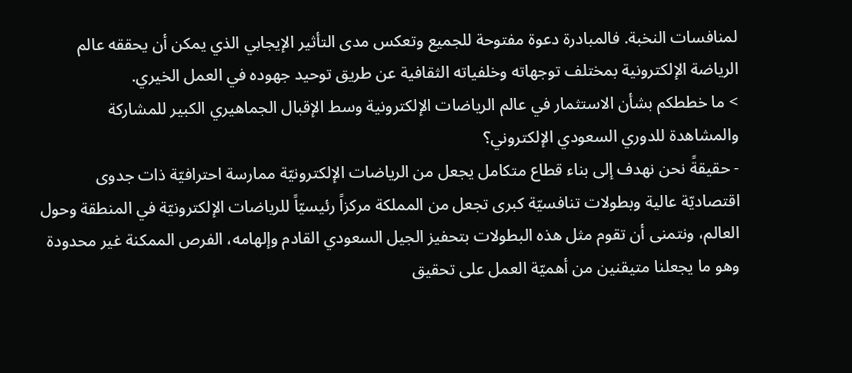لمنافسات النخبة. فالمبادرة دعوة مفتوحة للجميع وتعكس مدى التأثير الإيجابي الذي يمكن أن يحققه عالم الرياضة الإلكترونية بمختلف توجهاته وخلفياته الثقافية عن طريق توحيد جهوده في العمل الخيري.
> ما خططكم بشأن الاستثمار في عالم الرياضات الإلكترونية وسط الإقبال الجماهيري الكبير للمشاركة والمشاهدة للدوري السعودي الإلكتروني؟
- حقيقةً نحن نهدف إلى بناء قطاع متكامل يجعل من الرياضات الإلكترونيّة ممارسة احترافيّة ذات جدوى اقتصاديّة عالية وبطولات تنافسيّة كبرى تجعل من المملكة مركزاً رئيسيّاً للرياضات الإلكترونيّة في المنطقة وحول العالم، ونتمنى أن تقوم مثل هذه البطولات بتحفيز الجيل السعودي القادم وإلهامه، الفرص الممكنة غير محدودة وهو ما يجعلنا متيقنين من أهميّة العمل على تحقيق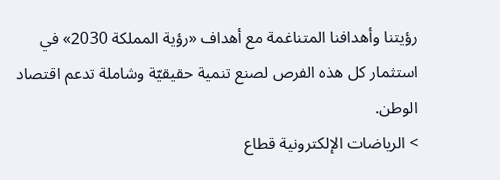رؤيتنا وأهدافنا المتناغمة مع أهداف «رؤية المملكة 2030» في استثمار كل هذه الفرص لصنع تنمية حقيقيّة وشاملة تدعم اقتصاد الوطن.
> الرياضات الإلكترونية قطاع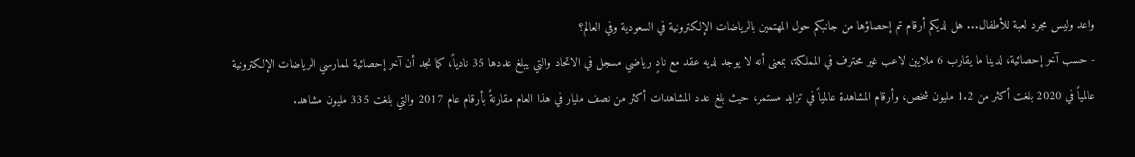واعد وليس مجرد لعبة للأطفال... هل لديكم أرقام تم إحصاؤها من جانبكم حول المهتمين بالرياضات الإلكترونية في السعودية وفي العالم؟
- حسب آخر إحصائية، لدينا ما يقارب 6 ملايين لاعب غير محترف في المملكة، بمعنى أنه لا يوجد لديه عقد مع نادٍ رياضي مسجل في الاتحاد والتي يبلغ عددها 35 نادياً، كما نجد أن آخر إحصائية لممارسي الرياضات الإلكترونية عالمياً في 2020 بلغت أكثر من 1.2 مليون شخص، وأرقام المشاهدة عالمياً في تزايد مستمر، حيث بلغ عدد المشاهدات أكثر من نصف مليار في هذا العام مقارنةً بأرقام عام 2017 والتي بلغت 335 مليون مشاهد.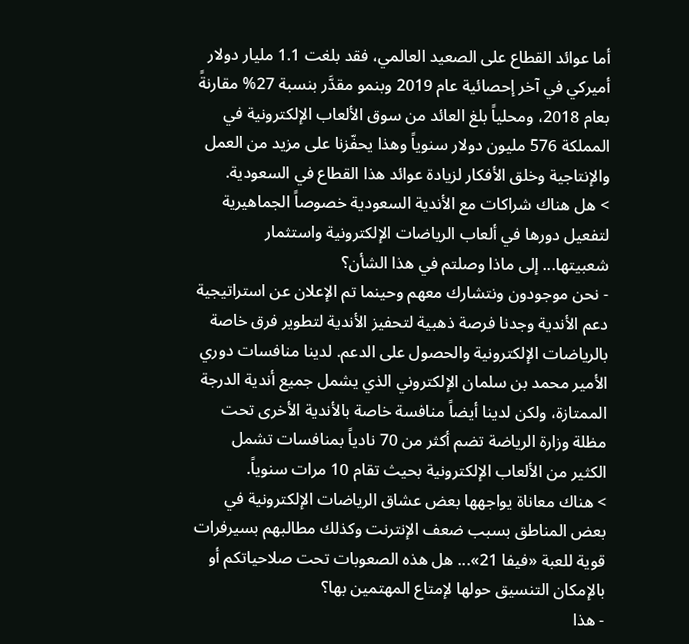أما عوائد القطاع على الصعيد العالمي، فقد بلغت 1.1 مليار دولار أميركي في آخر إحصائية عام 2019 وبنمو مقدَّر بنسبة 27% مقارنةً بعام 2018، ومحلياً بلغ العائد من سوق الألعاب الإلكترونية في المملكة 576 مليون دولار سنوياً وهذا يحفّزنا على مزيد من العمل والإنتاجية وخلق الأفكار لزيادة عوائد هذا القطاع في السعودية.
> هل هناك شراكات مع الأندية السعودية خصوصاً الجماهيرية لتفعيل دورها في ألعاب الرياضات الإلكترونية واستثمار شعبيتها... إلى ماذا وصلتم في هذا الشأن؟
- نحن موجودون ونتشارك معهم وحينما تم الإعلان عن استراتيجية دعم الأندية وجدنا فرصة ذهبية لتحفيز الأندية لتطوير فرق خاصة بالرياضات الإلكترونية والحصول على الدعم. لدينا منافسات دوري الأمير محمد بن سلمان الإلكتروني الذي يشمل جميع أندية الدرجة الممتازة، ولكن لدينا أيضاً منافسة خاصة بالأندية الأخرى تحت مظلة وزارة الرياضة تضم أكثر من 70 نادياً بمنافسات تشمل الكثير من الألعاب الإلكترونية بحيث تقام 10 مرات سنوياً.
> هناك معاناة يواجهها بعض عشاق الرياضات الإلكترونية في بعض المناطق بسبب ضعف الإنترنت وكذلك مطالبهم بسيرفرات قوية للعبة «فيفا 21»... هل هذه الصعوبات تحت صلاحياتكم أو بالإمكان التنسيق حولها لإمتاع المهتمين بها؟
- هذا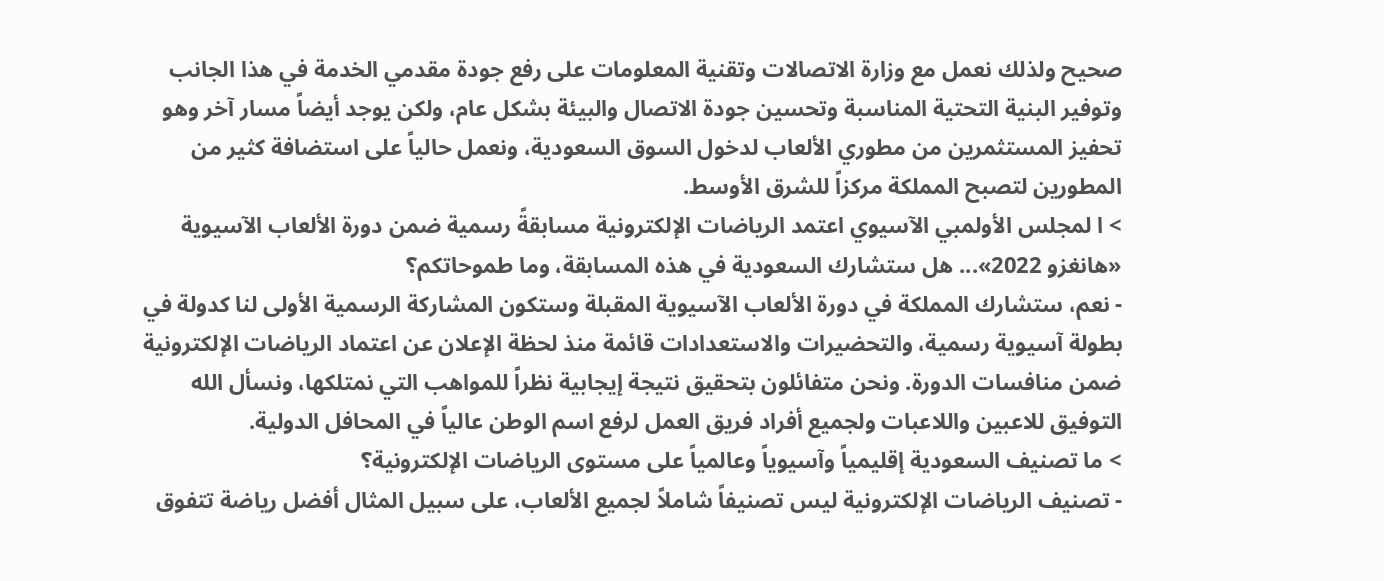صحيح ولذلك نعمل مع وزارة الاتصالات وتقنية المعلومات على رفع جودة مقدمي الخدمة في هذا الجانب وتوفير البنية التحتية المناسبة وتحسين جودة الاتصال والبيئة بشكل عام، ولكن يوجد أيضاً مسار آخر وهو تحفيز المستثمرين من مطوري الألعاب لدخول السوق السعودية، ونعمل حالياً على استضافة كثير من المطورين لتصبح المملكة مركزاً للشرق الأوسط.
> ا لمجلس الأولمبي الآسيوي اعتمد الرياضات الإلكترونية مسابقةً رسمية ضمن دورة الألعاب الآسيوية «هانغزو 2022»... هل ستشارك السعودية في هذه المسابقة، وما طموحاتكم؟
- نعم، ستشارك المملكة في دورة الألعاب الآسيوية المقبلة وستكون المشاركة الرسمية الأولى لنا كدولة في بطولة آسيوية رسمية، والتحضيرات والاستعدادات قائمة منذ لحظة الإعلان عن اعتماد الرياضات الإلكترونية ضمن منافسات الدورة. ونحن متفائلون بتحقيق نتيجة إيجابية نظراً للمواهب التي نمتلكها، ونسأل الله التوفيق للاعبين واللاعبات ولجميع أفراد فريق العمل لرفع اسم الوطن عالياً في المحافل الدولية.
> ما تصنيف السعودية إقليمياً وآسيوياً وعالمياً على مستوى الرياضات الإلكترونية؟
- تصنيف الرياضات الإلكترونية ليس تصنيفاً شاملاً لجميع الألعاب، على سبيل المثال أفضل رياضة تتفوق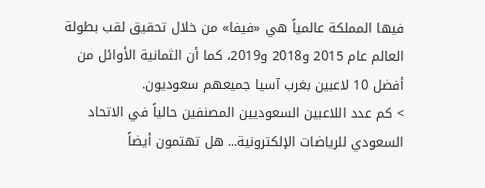فيها المملكة عالمياً هي «فيفا» من خلال تحقيق لقب بطولة العالم عام 2015 و2018 و2019، كما أن الثمانية الأوائل من أفضل 10 لاعبين بغرب آسيا جميعهم سعوديون.
> كم عدد اللاعبين السعوديين المصنفين حالياً في الاتحاد السعودي للرياضات الإلكترونية... هل تهتمون أيضاً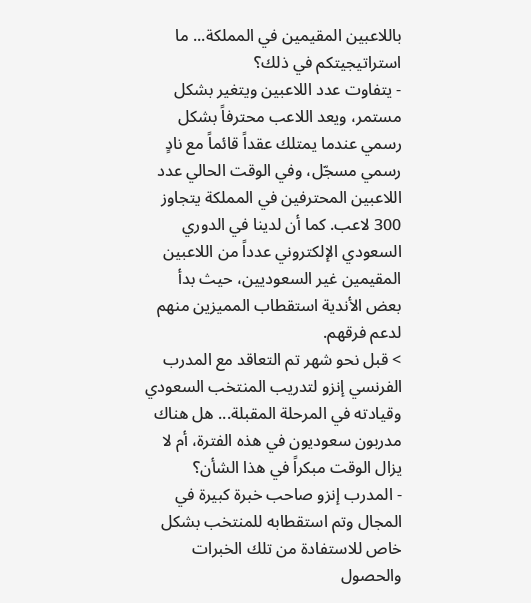باللاعبين المقيمين في المملكة... ما استراتيجيتكم في ذلك؟
- يتفاوت عدد اللاعبين ويتغير بشكل مستمر، ويعد اللاعب محترفاً بشكل رسمي عندما يمتلك عقداً قائماً مع نادٍ رسمي مسجّل، وفي الوقت الحالي عدد اللاعبين المحترفين في المملكة يتجاوز 300 لاعب. كما أن لدينا في الدوري السعودي الإلكتروني عدداً من اللاعبين المقيمين غير السعوديين، حيث بدأ بعض الأندية استقطاب المميزين منهم لدعم فرقهم.
> قبل نحو شهر تم التعاقد مع المدرب الفرنسي إنزو لتدريب المنتخب السعودي وقيادته في المرحلة المقبلة... هل هناك مدربون سعوديون في هذه الفترة، أم لا يزال الوقت مبكراً في هذا الشأن؟
- المدرب إنزو صاحب خبرة كبيرة في المجال وتم استقطابه للمنتخب بشكل خاص للاستفادة من تلك الخبرات والحصول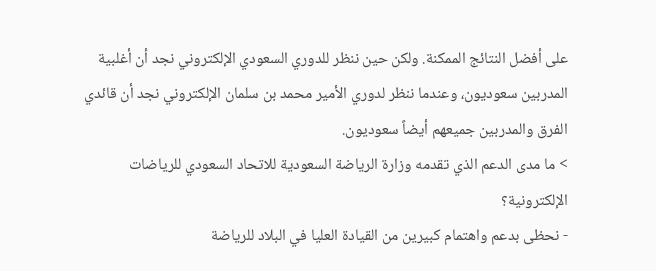على أفضل النتائج الممكنة. ولكن حين ننظر للدوري السعودي الإلكتروني نجد أن أغلبية المدربين سعوديون، وعندما ننظر لدوري الأمير محمد بن سلمان الإلكتروني نجد أن قائدي الفرق والمدربين جميعهم أيضاً سعوديون.
> ما مدى الدعم الذي تقدمه وزارة الرياضة السعودية للاتحاد السعودي للرياضات الإلكترونية؟
- نحظى بدعم واهتمام كبيرين من القيادة العليا في البلاد للرياضة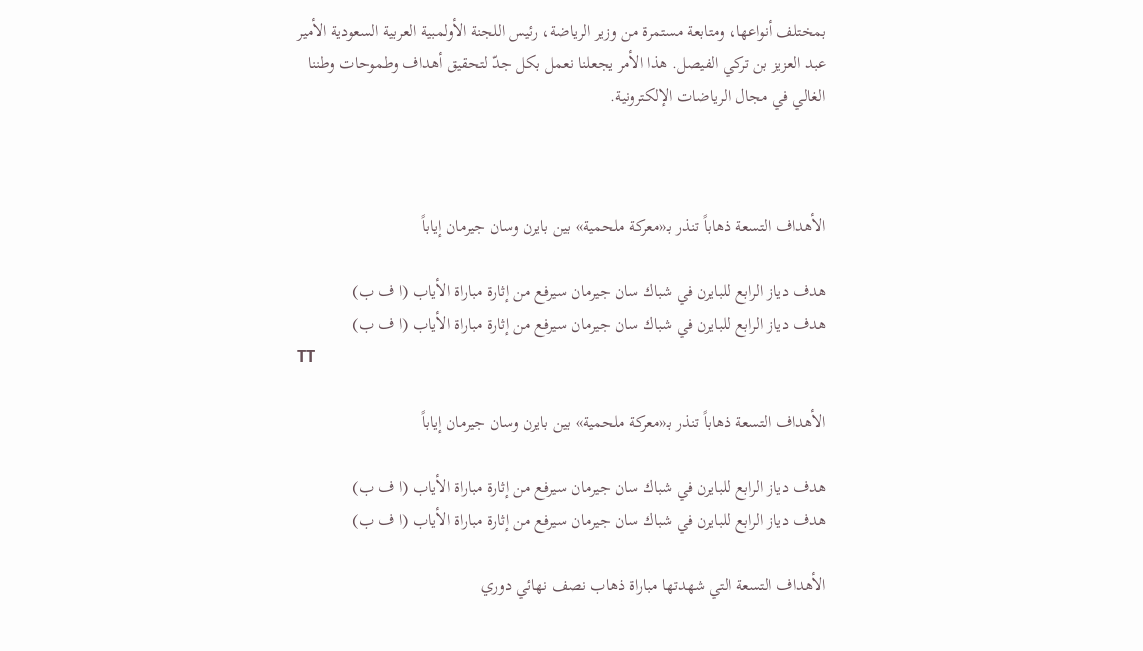بمختلف أنواعها، ومتابعة مستمرة من وزير الرياضة، رئيس اللجنة الأولمبية العربية السعودية الأمير عبد العزيز بن تركي الفيصل. هذا الأمر يجعلنا نعمل بكل جدّ لتحقيق أهداف وطموحات وطننا الغالي في مجال الرياضات الإلكترونية.



الأهداف التسعة ذهاباً تنذر بـ«معركة ملحمية» بين بايرن وسان جيرمان إياباً

هدف دياز الرابع للبايرن في شباك سان جيرمان سيرفع من إثارة مباراة الأياب (ا ف ب)
هدف دياز الرابع للبايرن في شباك سان جيرمان سيرفع من إثارة مباراة الأياب (ا ف ب)
TT

الأهداف التسعة ذهاباً تنذر بـ«معركة ملحمية» بين بايرن وسان جيرمان إياباً

هدف دياز الرابع للبايرن في شباك سان جيرمان سيرفع من إثارة مباراة الأياب (ا ف ب)
هدف دياز الرابع للبايرن في شباك سان جيرمان سيرفع من إثارة مباراة الأياب (ا ف ب)

الأهداف التسعة التي شهدتها مباراة ذهاب نصف نهائي دوري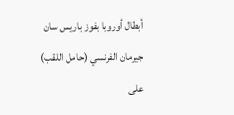أبطال أوروبا بفوز باريس سان جيرمان الفرنسي (حامل اللقب) على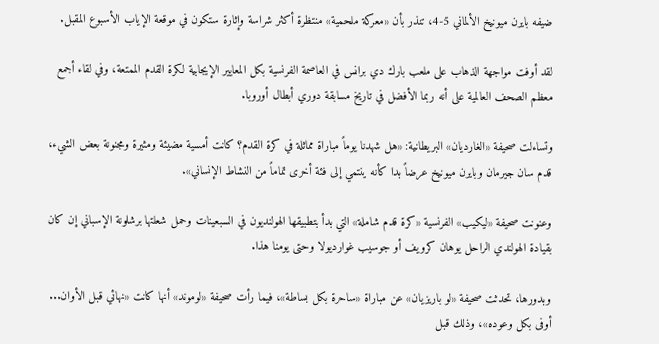ضيفه بايرن ميونيخ الألماني 5-4، تنذر بأن «معركة ملحمية» منتظرة أكثر شراسة وإثارة ستكون في موقعة الإياب الأسبوع المقبل.

لقد أوفت مواجهة الذهاب على ملعب بارك دي برانس في العاصمة الفرنسية بكل المعايير الإيجابية لكرة القدم الممتعة، وفي لقاء أجمع معظم الصحف العالمية على أنه ربما الأفضل في تاريخ مسابقة دوري أبطال أوروبا.

وتساءلت صحيفة «الغارديان» البريطانية: «هل شهدنا يوماً مباراة مماثلة في كرة القدم؟ كانت أمسية مضيئة ومثيرة ومجنونة بعض الشيء، قدم سان جيرمان وبايرن ميونيخ عرضاً بدا كأنه ينتمي إلى فئة أخرى تماماً من النشاط الإنساني».

وعنونت صحيفة «ليكيب» الفرنسية «كرة قدم شاملة» التي بدأ بتطبيقها الهولنديون في السبعينات وحمل شعلتها برشلونة الإسباني إن كان بقيادة الهولندي الراحل يوهان كرويف أو جوسيب غوارديولا وحتى يومنا هذا.

وبدورها، تحدثت صحيفة «لو باريزيان» عن مباراة «ساحرة بكل بساطة»، فيما رأت صحيفة «لوموند» أنها كانت «نهائي قبل الأوان... أوفى بكل وعوده»، وذلك قبل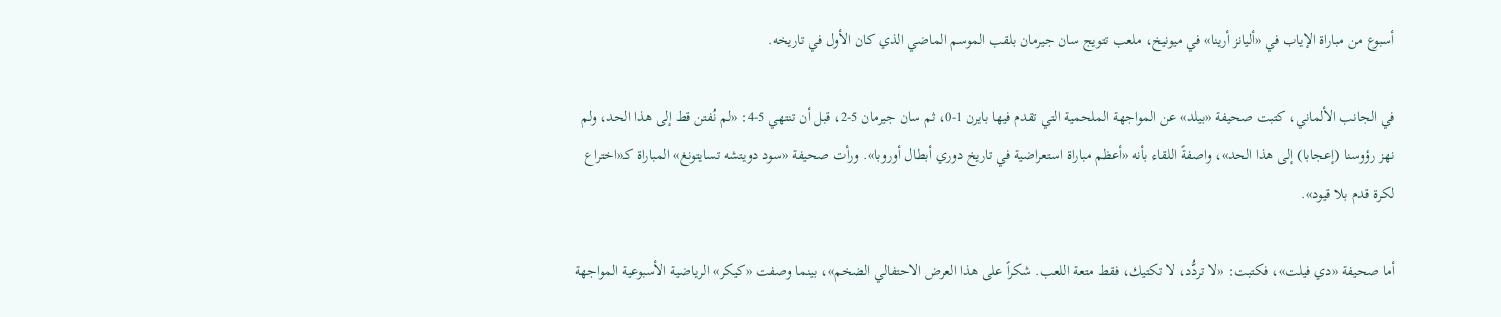أسبوع من مباراة الإياب في «أليانز أرينا» في ميونيخ، ملعب تتويج سان جيرمان بلقب الموسم الماضي الذي كان الأول في تاريخه.

في الجانب الألماني، كتبت صحيفة «بيلد» عن المواجهة الملحمية التي تقدم فيها بايرن 1-0، ثم سان جيرمان 5-2، قبل أن تنتهي 5-4: «لم نُفتن قط إلى هذا الحد، ولم نهز رؤوسنا (إعجابا) إلى هذا الحد»، واصفةً اللقاء بأنه «أعظم مباراة استعراضية في تاريخ دوري أبطال أوروبا». ورأت صحيفة «سود دويتشه تسايتونغ» المباراة كـ«اختراع لكرة قدم بلا قيود».

أما صحيفة «دي فيلت»، فكتبت: «لا تردُّد، لا تكتيك، فقط متعة اللعب. شكراً على هذا العرض الاحتفالي الضخم»، بينما وصفت «كيكر» الرياضية الأسبوعية المواجهة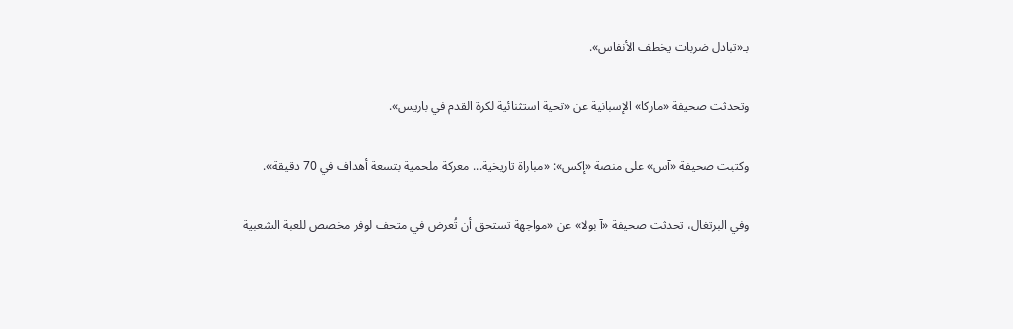بـ«تبادل ضربات يخطف الأنفاس».

وتحدثت صحيفة «ماركا» الإسبانية عن «تحية استثنائية لكرة القدم في باريس».

وكتبت صحيفة «آس» على منصة «إكس»: «مباراة تاريخية... معركة ملحمية بتسعة أهداف في 70 دقيقة».

وفي البرتغال، تحدثت صحيفة «آ بولا» عن «مواجهة تستحق أن تُعرض في متحف لوفر مخصص للعبة الشعبية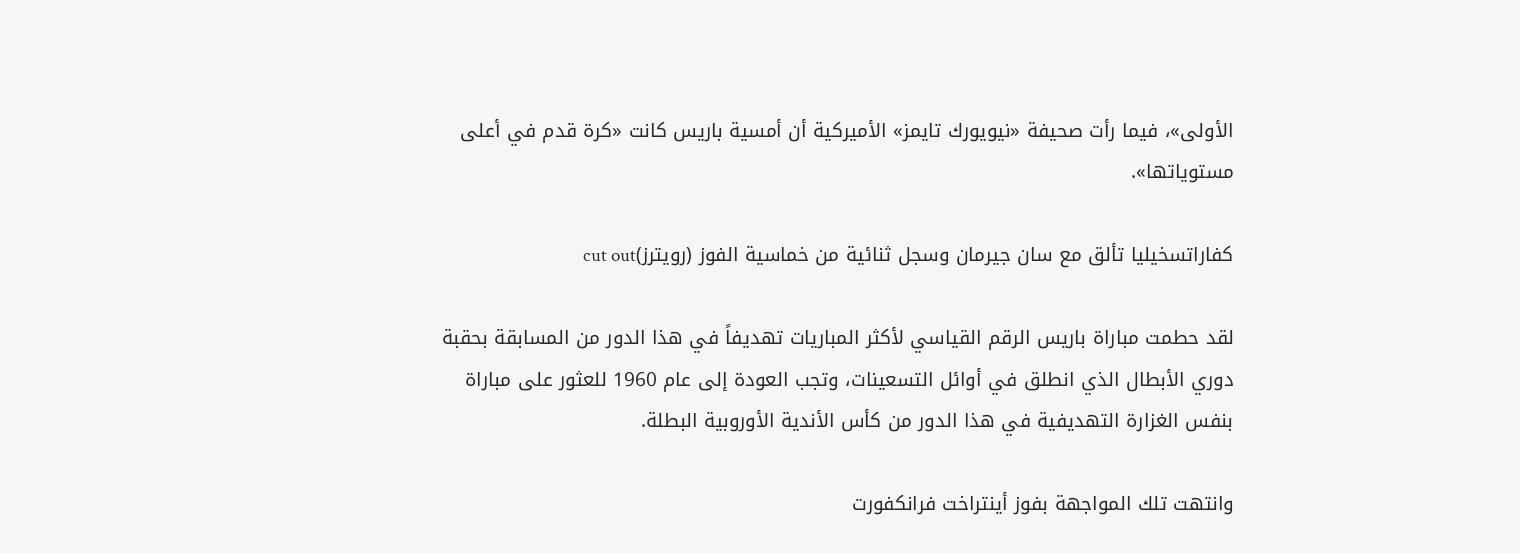الأولى»، فيما رأت صحيفة «نيويورك تايمز» الأميركية أن أمسية باريس كانت «كرة قدم في أعلى مستوياتها».

كفاراتسخيليا تألق مع سان جيرمان وسجل ثنائية من خماسية الفوز (رويترز)cut out

لقد حطمت مباراة باريس الرقم القياسي لأكثر المباريات تهديفاً في هذا الدور من المسابقة بحقبة دوري الأبطال الذي انطلق في أوائل التسعينات، وتجب العودة إلى عام 1960 للعثور على مباراة بنفس الغزارة التهديفية في هذا الدور من كأس الأندية الأوروبية البطلة.

وانتهت تلك المواجهة بفوز أينتراخت فرانكفورت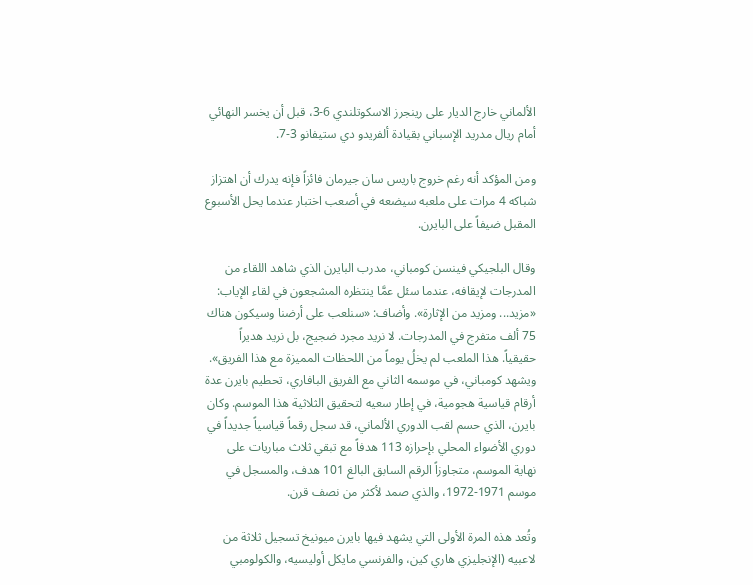الألماني خارج الديار على رينجرز الاسكوتلندي 6-3، قبل أن يخسر النهائي أمام ريال مدريد الإسباني بقيادة ألفريدو دي ستيفانو 3-7.

ومن المؤكد أنه رغم خروج باريس سان جيرمان فائزاً فإنه يدرك أن اهتزاز شباكه 4 مرات على ملعبه سيضعه في أصعب اختبار عندما يحل الأسبوع المقبل ضيفاً على البايرن.

وقال البلجيكي فينسن كومباني، مدرب البايرن الذي شاهد اللقاء من المدرجات لإيقافه، عندما سئل عمَّا ينتظره المشجعون في لقاء الإياب: «مزيد... ومزيد من الإثارة». وأضاف: «سنلعب على أرضنا وسيكون هناك 75 ألف متفرج في المدرجات. لا نريد مجرد ضجيج، بل نريد هديراً حقيقياً. هذا الملعب لم يخلُ يوماً من اللحظات المميزة مع هذا الفريق». ويشهد كومباني، في موسمه الثاني مع الفريق البافاري، تحطيم بايرن عدة أرقام قياسية هجومية، في إطار سعيه لتحقيق الثلاثية هذا الموسم. وكان بايرن، الذي حسم لقب الدوري الألماني، قد سجل رقماً قياسياً جديداً في دوري الأضواء المحلي بإحرازه 113 هدفاً مع تبقي ثلاث مباريات على نهاية الموسم، متجاوزاً الرقم السابق البالغ 101 هدف، والمسجل في موسم 1971-1972، والذي صمد لأكثر من نصف قرن.

وتُعد هذه المرة الأولى التي يشهد فيها بايرن ميونيخ تسجيل ثلاثة من لاعبيه (الإنجليزي هاري كين، والفرنسي مايكل أوليسيه، والكولومبي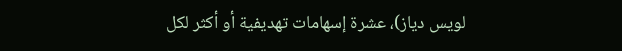لويس دياز)، عشرة إسهامات تهديفية أو أكثر لكل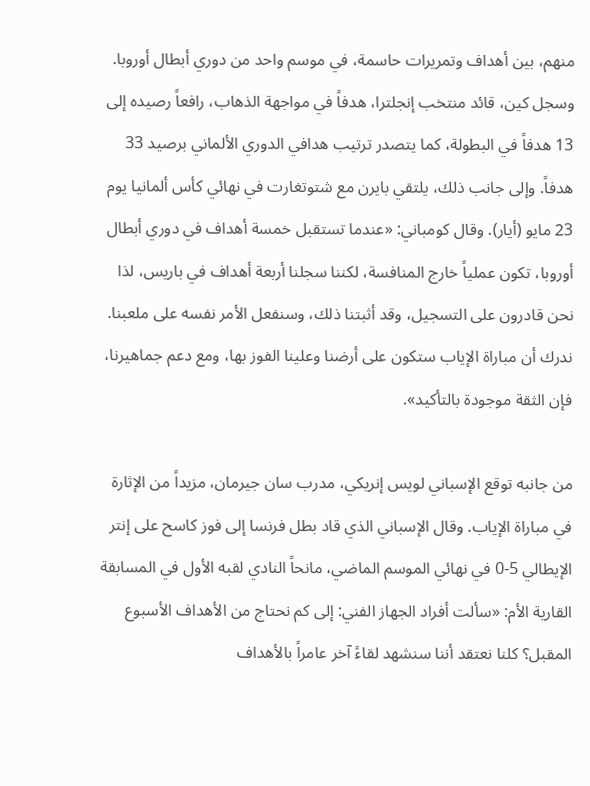منهم، بين أهداف وتمريرات حاسمة، في موسم واحد من دوري أبطال أوروبا. وسجل كين، قائد منتخب إنجلترا، هدفاً في مواجهة الذهاب، رافعاً رصيده إلى 13 هدفاً في البطولة، كما يتصدر ترتيب هدافي الدوري الألماني برصيد 33 هدفاً. وإلى جانب ذلك، يلتقي بايرن مع شتوتغارت في نهائي كأس ألمانيا يوم 23 مايو (أيار). وقال كومباني: «عندما تستقبل خمسة أهداف في دوري أبطال أوروبا، تكون عملياً خارج المنافسة، لكننا سجلنا أربعة أهداف في باريس، لذا نحن قادرون على التسجيل، وقد أثبتنا ذلك، وسنفعل الأمر نفسه على ملعبنا. ندرك أن مباراة الإياب ستكون على أرضنا وعلينا الفوز بها، ومع دعم جماهيرنا، فإن الثقة موجودة بالتأكيد».

من جانبه توقع الإسباني لويس إنريكي، مدرب سان جيرمان، مزيداً من الإثارة في مباراة الإياب. وقال الإسباني الذي قاد بطل فرنسا إلى فوز كاسح على إنتر الإيطالي 5-0 في نهائي الموسم الماضي، مانحاً النادي لقبه الأول في المسابقة القارية الأم: «سألت أفراد الجهاز الفني: إلى كم نحتاج من الأهداف الأسبوع المقبل؟ كلنا نعتقد أننا سنشهد لقاءً آخر عامراً بالأهداف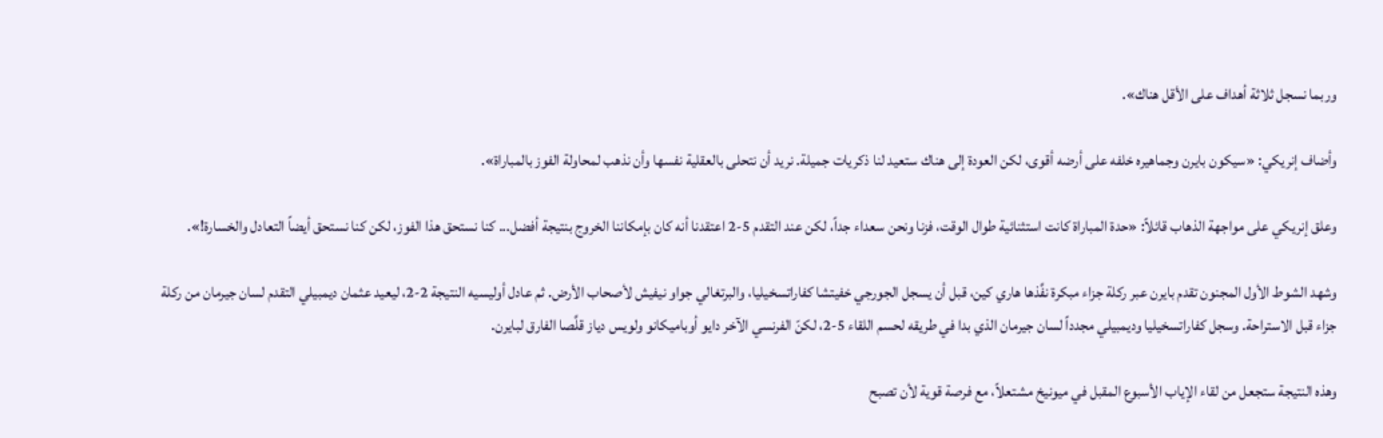وربما نسجل ثلاثة أهداف على الأقل هناك».

وأضاف إنريكي: «سيكون بايرن وجماهيره خلفه على أرضه أقوى، لكن العودة إلى هناك ستعيد لنا ذكريات جميلة. نريد أن نتحلى بالعقلية نفسها وأن نذهب لمحاولة الفوز بالمباراة».

وعلق إنريكي على مواجهة الذهاب قائلاً: «حدة المباراة كانت استثنائية طوال الوقت، فزنا ونحن سعداء جداً، لكن عند التقدم 5-2 اعتقدنا أنه كان بإمكاننا الخروج بنتيجة أفضل... كنا نستحق هذا الفوز، لكن كنا نستحق أيضاً التعادل والخسارة!».

وشهد الشوط الأول المجنون تقدم بايرن عبر ركلة جزاء مبكرة نفَّذها هاري كين، قبل أن يسجل الجورجي خفيتشا كفاراتسخيليا، والبرتغالي جواو نيفيش لأصحاب الأرض. ثم عادل أوليسيه النتيجة 2-2، ليعيد عثمان ديمبيلي التقدم لسان جيرمان من ركلة جزاء قبل الاستراحة. وسجل كفاراتسخيليا وديمبيلي مجدداً لسان جيرمان الذي بدا في طريقه لحسم اللقاء 5-2، لكنّ الفرنسي الآخر دايو أوباميكانو ولويس دياز قلَّصا الفارق لبايرن.

وهذه النتيجة ستجعل من لقاء الإياب الأسبوع المقبل في ميونيخ مشتعلاً، مع فرصة قوية لأن تصبح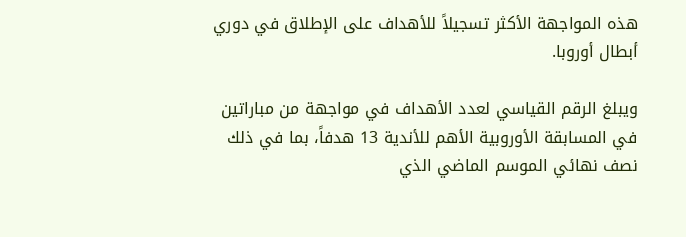هذه المواجهة الأكثر تسجيلاً للأهداف على الإطلاق في دوري أبطال أوروبا.

ويبلغ الرقم القياسي لعدد الأهداف في مواجهة من مباراتين في المسابقة الأوروبية الأهم للأندية 13 هدفاً، بما في ذلك نصف نهائي الموسم الماضي الذي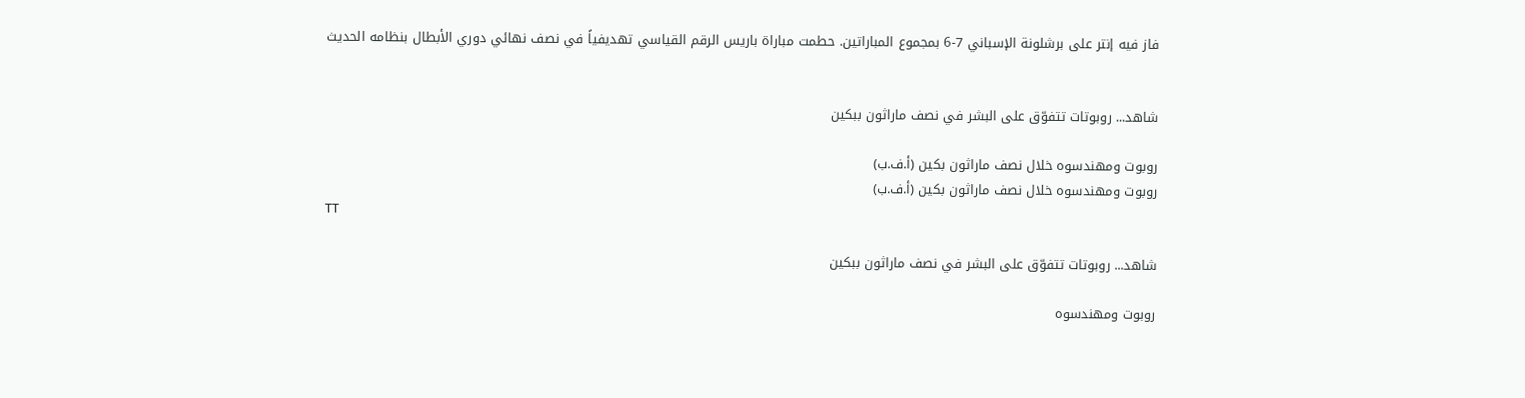فاز فيه إنتر على برشلونة الإسباني 7-6 بمجموع المباراتين. حطمت مباراة باريس الرقم القياسي تهديفياً في نصف نهائي دوري الأبطال بنظامه الحديث


شاهد... روبوتات تتفوّق على البشر في نصف ماراثون ببكين

روبوت ومهندسوه خلال نصف ماراثون بكين (أ.ف.ب)
روبوت ومهندسوه خلال نصف ماراثون بكين (أ.ف.ب)
TT

شاهد... روبوتات تتفوّق على البشر في نصف ماراثون ببكين

روبوت ومهندسوه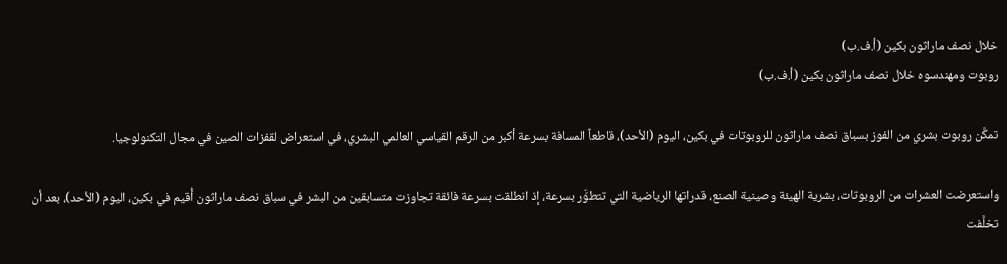خلال نصف ماراثون بكين (أ.ف.ب)
روبوت ومهندسوه خلال نصف ماراثون بكين (أ.ف.ب)

تمكَّن روبوت بشري من الفوز بسباق نصف ماراثون للروبوتات في بكين، اليوم (الأحد)، قاطعاً المسافة بسرعة أكبر من الرقم القياسي العالمي البشري، في استعراض لقفزات الصين في مجال التكنولوجيا.

واستعرضت العشرات ‌من الروبوتات، بشرية الهيئة وصينية الصنع، قدراتها الرياضية التي تتطوَّر بسرعة، إذ انطلقت بسرعة فائقة تجاوزت متسابقين من البشر في سباق نصف ماراثون أُقيم في بكين، اليوم (الأحد)، بعد أن تخلَّفت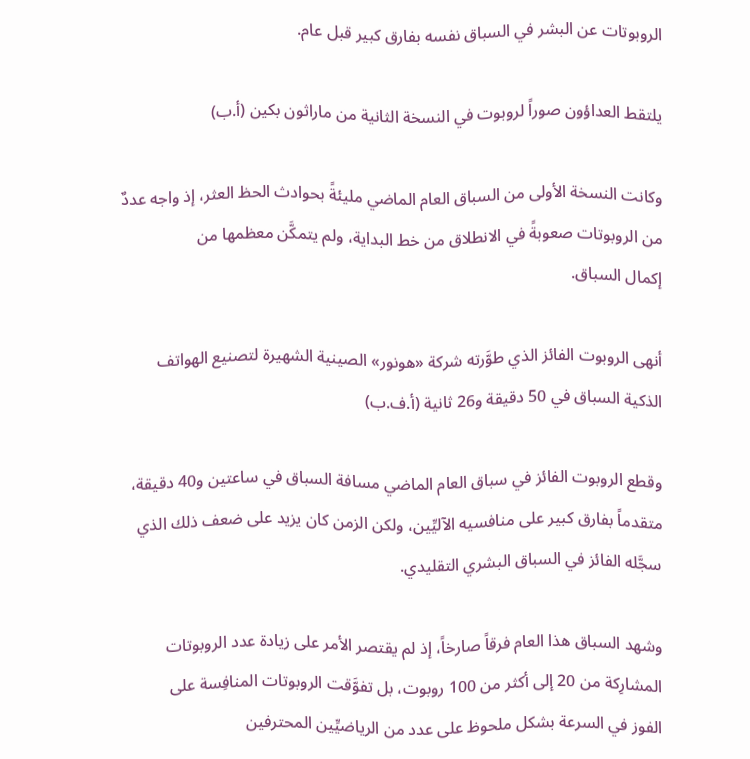الروبوتات عن البشر في السباق نفسه بفارق كبير قبل عام.

يلتقط العداؤون صوراً لروبوت في النسخة الثانية من ماراثون بكين (أ.ب)

وكانت النسخة الأولى من السباق العام الماضي مليئةً بحوادث الحظ العثر، إذ واجه عددٌ من الروبوتات صعوبةً في الانطلاق من خط البداية، ولم يتمكَّن معظمها ‌من إكمال ‌السباق.

أنهى الروبوت الفائز الذي طوَّرته شركة «هونور» الصينية الشهيرة لتصنيع الهواتف الذكية السباق في 50 دقيقة و26 ثانية (أ.ف.ب)

وقطع الروبوت الفائز في سباق ‌العام الماضي مسافة السباق في ساعتين و40 دقيقة، متقدماً بفارق كبير على منافسيه الآليِّين، ولكن الزمن كان يزيد على ضعف ذلك الذي سجَّله الفائز في السباق البشري التقليدي.

وشهد السباق هذا العام فرقاً صارخاً، إذ لم يقتصر الأمر على زيادة عدد الروبوتات المشارِكة من 20 إلى أكثر من 100 روبوت، بل تفوَّقت الروبوتات ‌المنافِسة على الفوز ‌في السرعة بشكل ملحوظ على عدد من الرياضيِّين المحترفين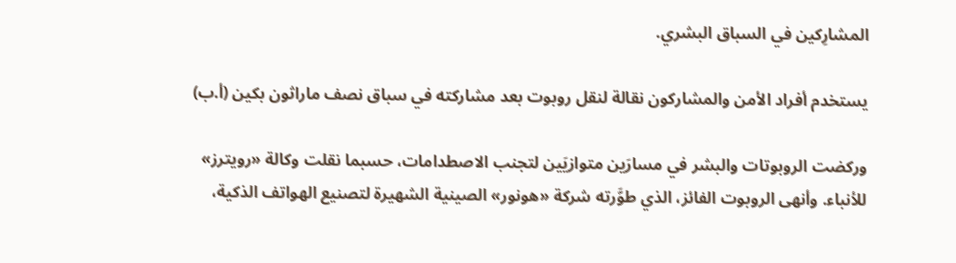المشارِكين ‌في السباق البشري.

يستخدم أفراد الأمن والمشاركون نقالة لنقل روبوت بعد مشاركته في سباق نصف ماراثون بكين (أ.ب)

وركضت الروبوتات والبشر في مسارَين ‌متوازيَين لتجنب الاصطدامات، حسبما نقلت وكالة «رويترز» للأنباء. وأنهى الروبوت الفائز، الذي طوَّرته شركة «هونور» الصينية الشهيرة لتصنيع الهواتف الذكية،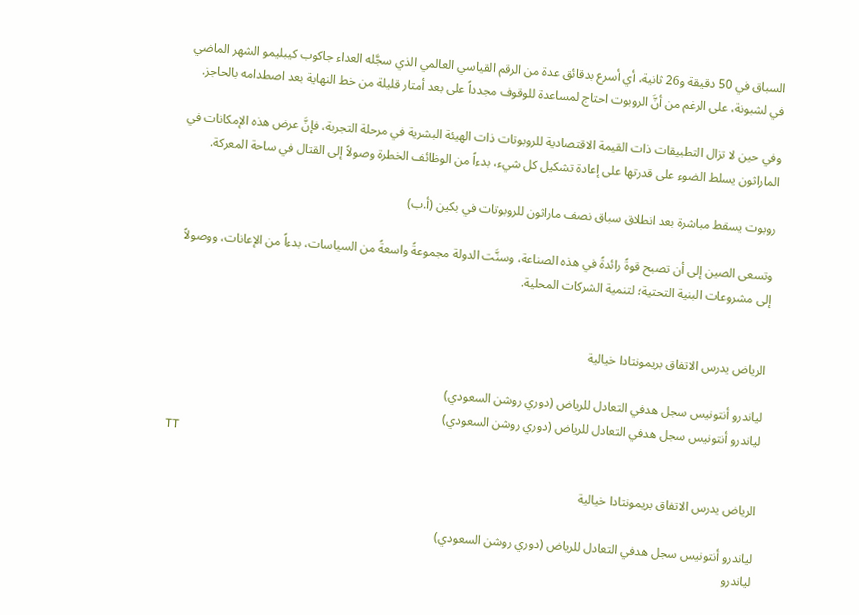السباق في 50 دقيقة و26 ثانية، أي أسرع بدقائق عدة من الرقم ‌القياسي العالمي الذي سجَّله العداء جاكوب كيبليمو الشهر الماضي في لشبونة، على الرغم من أنَّ الروبوت احتاج لمساعدة للوقوف مجدداً على بعد أمتار قليلة من خط النهاية بعد اصطدامه بالحاجز.

وفي حين لا تزال التطبيقات ذات القيمة الاقتصادية للروبوتات ذات الهيئة البشرية في مرحلة التجربة، فإنَّ عرض هذه الإمكانات في الماراثون يسلط الضوء على قدرتها على إعادة تشكيل كل شيء، بدءاً من الوظائف الخطرة وصولاً إلى القتال في ساحة المعركة.

روبوت يسقط مباشرة بعد انطلاق سباق نصف ماراثون للروبوتات في بكين (أ.ب)

وتسعى الصين إلى أن تصبح قوةً رائدةً في هذه الصناعة، وسنَّت الدولة مجموعةً واسعةً من السياسات، بدءاً من الإعانات، ووصولاً إلى مشروعات البنية التحتية؛ لتنمية الشركات المحلية.


الرياض يدرس الاتفاق بريمونتادا خيالية

لياندرو أنتونيس سجل هدفي التعادل للرياض (دوري روشن السعودي)
لياندرو أنتونيس سجل هدفي التعادل للرياض (دوري روشن السعودي)
TT

الرياض يدرس الاتفاق بريمونتادا خيالية

لياندرو أنتونيس سجل هدفي التعادل للرياض (دوري روشن السعودي)
لياندرو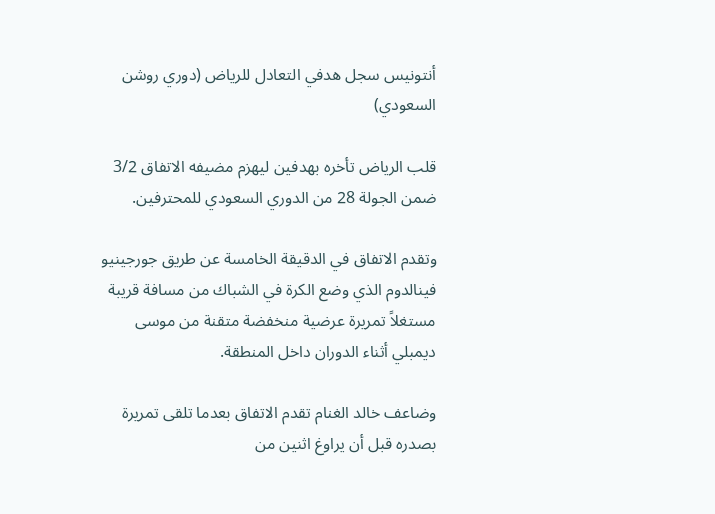أنتونيس سجل هدفي التعادل للرياض (دوري روشن السعودي)

قلب الرياض تأخره بهدفين ليهزم مضيفه الاتفاق 3/2 ضمن الجولة 28 من الدوري السعودي للمحترفين.

وتقدم الاتفاق في الدقيقة الخامسة عن طريق جورجينيو فينالدوم الذي وضع الكرة في الشباك من مسافة قريبة مستغلاً تمريرة عرضية منخفضة متقنة من موسى ديمبلي أثناء الدوران داخل المنطقة.

وضاعف خالد الغنام تقدم الاتفاق بعدما تلقى تمريرة بصدره قبل أن يراوغ اثنين من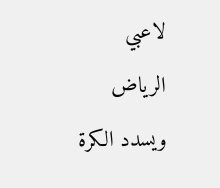لاعبي الرياض ويسدد الكرة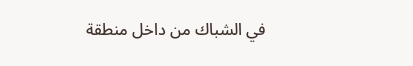في الشباك من داخل منطقة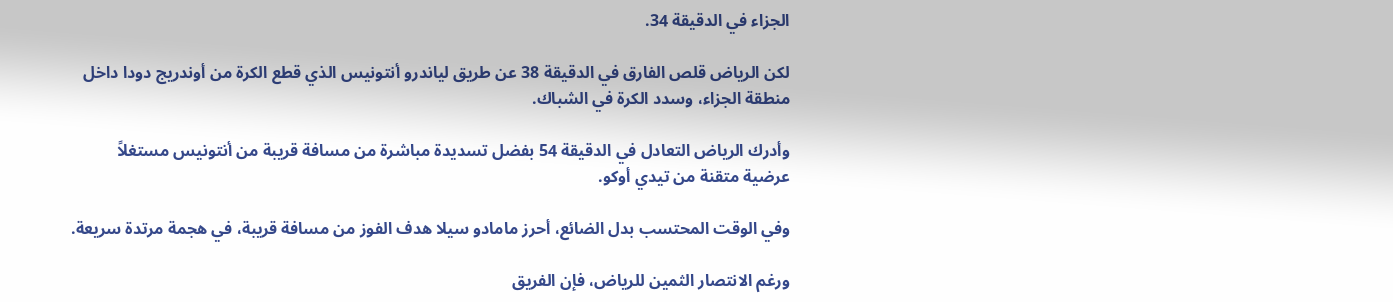الجزاء في الدقيقة 34.

لكن الرياض قلص الفارق في الدقيقة 38 عن طريق لياندرو أنتونيس الذي قطع الكرة من أوندريج دودا داخل منطقة الجزاء، وسدد الكرة في الشباك.

وأدرك الرياض التعادل في الدقيقة 54 بفضل تسديدة مباشرة من مسافة قريبة من أنتونيس مستغلاً عرضية متقنة من تيدي أوكو.

وفي الوقت المحتسب بدل الضائع، أحرز مامادو سيلا هدف الفوز من مسافة قريبة، في هجمة مرتدة سريعة.

ورغم الانتصار الثمين للرياض، فإن الفريق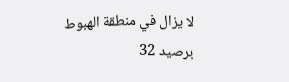لا يزال في منطقة الهبوط برصيد 32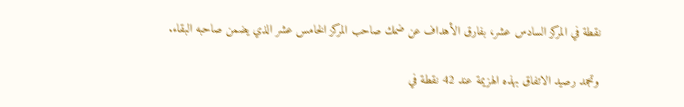نقطة في المركز السادس عشر، بفارق الأهداف عن ضمك صاحب المركز الخامس عشر الذي يضمن صاحبه البقاء.

وتجمد رصيد الاتفاق بهذه الهزيمة عند 42 نقطة في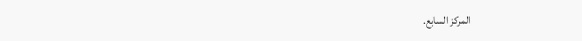المركز السابع.